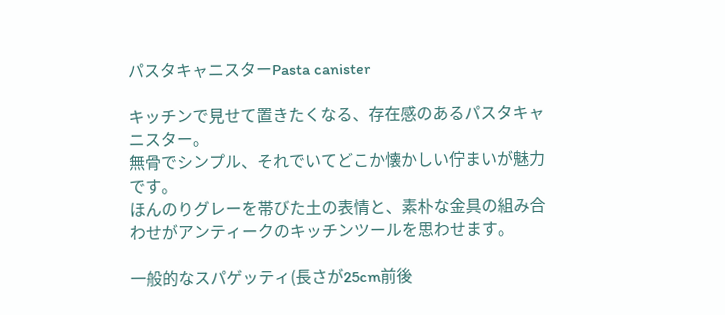パスタキャニスターPasta canister

キッチンで見せて置きたくなる、存在感のあるパスタキャニスター。
無骨でシンプル、それでいてどこか懐かしい佇まいが魅力です。
ほんのりグレーを帯びた土の表情と、素朴な金具の組み合わせがアンティークのキッチンツールを思わせます。

一般的なスパゲッティ(長さが25cm前後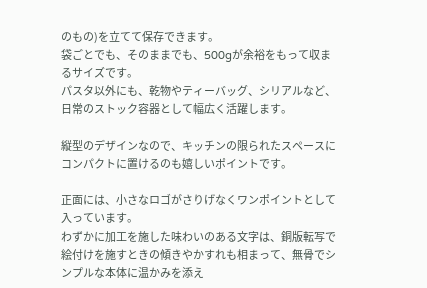のもの)を立てて保存できます。
袋ごとでも、そのままでも、500gが余裕をもって収まるサイズです。
パスタ以外にも、乾物やティーバッグ、シリアルなど、日常のストック容器として幅広く活躍します。

縦型のデザインなので、キッチンの限られたスペースにコンパクトに置けるのも嬉しいポイントです。

正面には、小さなロゴがさりげなくワンポイントとして入っています。
わずかに加工を施した味わいのある文字は、銅版転写で絵付けを施すときの傾きやかすれも相まって、無骨でシンプルな本体に温かみを添え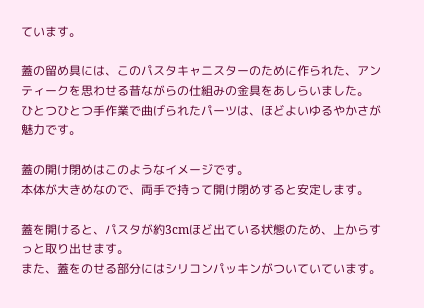ています。

蓋の留め具には、このパスタキャニスターのために作られた、アンティークを思わせる昔ながらの仕組みの金具をあしらいました。
ひとつひとつ手作業で曲げられたパーツは、ほどよいゆるやかさが魅力です。

蓋の開け閉めはこのようなイメージです。
本体が大きめなので、両手で持って開け閉めすると安定します。

蓋を開けると、パスタが約3cmほど出ている状態のため、上からすっと取り出せます。
また、蓋をのせる部分にはシリコンパッキンがついていています。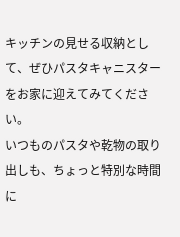キッチンの見せる収納として、ぜひパスタキャニスターをお家に迎えてみてください。
いつものパスタや乾物の取り出しも、ちょっと特別な時間に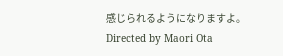感じられるようになりますよ。
Directed by Maori Ota